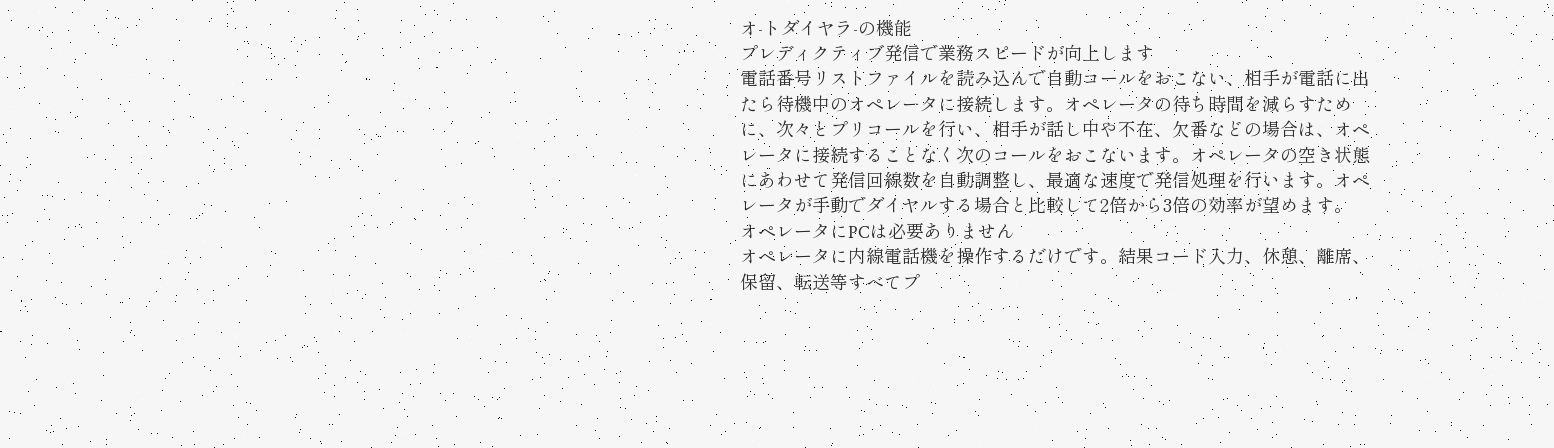オ-トダイヤラ-の機能
プレディクティブ発信で業務スピードが向上します
電話番号リストファイルを読み込んで自動コールをおこない、相手が電話に出たら待機中のオペレータに接続します。オペレータの待ち時間を減らすために、次々とプリコールを行い、相手が話し中や不在、欠番などの場合は、オペレータに接続することなく次のコールをおこないます。オペレータの空き状態にあわせて発信回線数を自動調整し、最適な速度で発信処理を行います。オペレータが手動でダイヤルする場合と比較して2倍から3倍の効率が望めます。
オペレータにPCは必要ありません
オペレータに内線電話機を操作するだけです。結果コード入力、休憩、離席、保留、転送等すべてプ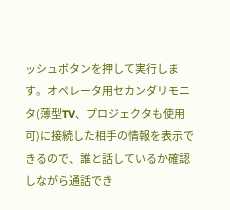ッシュボタンを押して実行します。オペレータ用セカンダリモニタ(薄型TV、プロジェクタも使用可)に接続した相手の情報を表示できるので、誰と話しているか確認しながら通話でき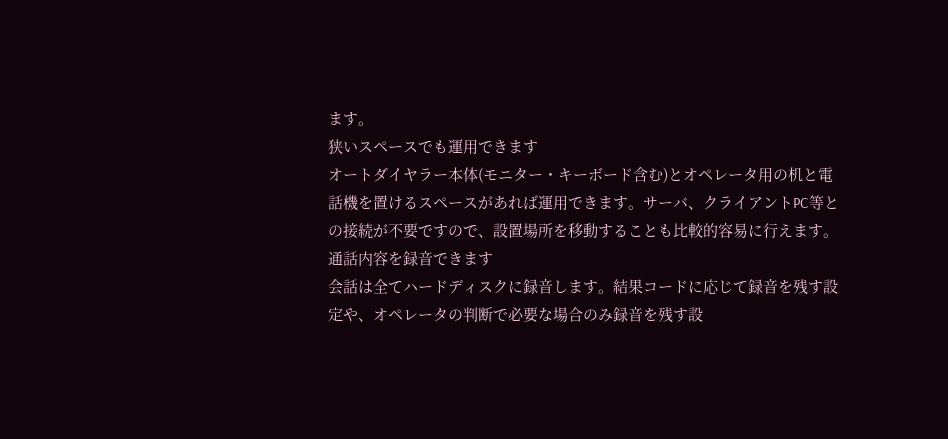ます。
狭いスペースでも運用できます
オートダイヤラー本体(モニター・キーボード含む)とオペレータ用の机と電話機を置けるスペースがあれば運用できます。サーバ、クライアントPC等との接続が不要ですので、設置場所を移動することも比較的容易に行えます。
通話内容を録音できます
会話は全てハードディスクに録音します。結果コードに応じて録音を残す設定や、オペレータの判断で必要な場合のみ録音を残す設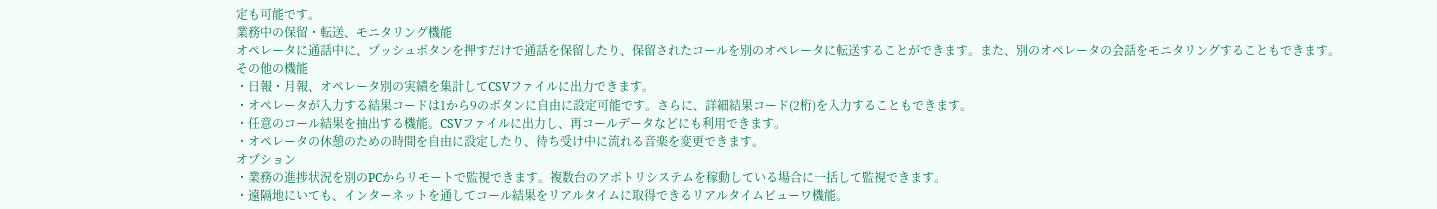定も可能です。
業務中の保留・転送、モニタリング機能
オペレータに通話中に、プッシュボタンを押すだけで通話を保留したり、保留されたコールを別のオペレータに転送することができます。また、別のオペレータの会話をモニタリングすることもできます。
その他の機能
・日報・月報、オペレータ別の実績を集計してCSVファイルに出力できます。
・オペレータが入力する結果コードは1から9のボタンに自由に設定可能です。さらに、詳細結果コード(2桁)を入力することもできます。
・任意のコール結果を抽出する機能。CSVファイルに出力し、再コールデータなどにも利用できます。
・オペレータの休憩のための時間を自由に設定したり、待ち受け中に流れる音楽を変更できます。
オプション
・業務の進捗状況を別のPCからリモートで監視できます。複数台のアポトリシステムを稼動している場合に一括して監視できます。
・遠隔地にいても、インターネットを通してコール結果をリアルタイムに取得できるリアルタイムビューワ機能。